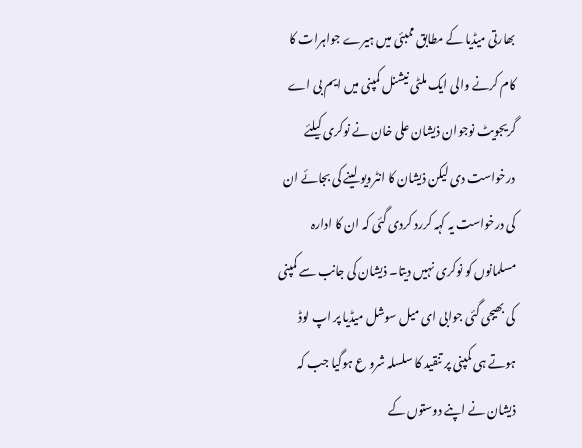بھارتی میڈیا کے مطابق ممبئی میں ہیرے جواہرات کا کام کرنے والی ایک ملٹی نیشنل کمپنی میں ایم بی اے گریجویٹ نوجوان ذیشان علی خان نے نوکری کیلئے درخواست دی لیکن ذیشان کا انٹرویو لینے کی بجائے ان کی درخواست یہ کہہ کررد کردی گئی کہ ان کا ادارہ مسلمانوں کو نوکری نہیں دیتا۔ ذیشان کی جانب سے کمپنی کی بھیجی گئی جوابی ای میل سوشل میڈیا پر اپ لوڈ ہوتے ہی کمپنی پر تنقید کا سلسلہ شرو ع ہوگیا جب کہ ذیشان نے اپنے دوستوں کے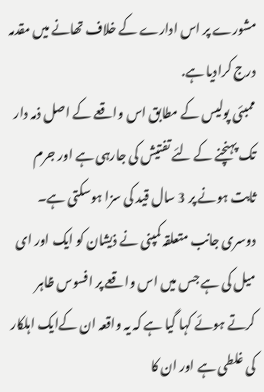مشورے پر اس ادارے کے خلاف تھانے میں مقدمہ درج کرادیا ہے.
ممبئی پولیس کے مطابق اس واقعے کے اصل ذمہ دار تک پہنچنے کے لئے تفتیش کی جارہی ہے اور جرم ثابت ہونے پر 3 سال قید کی سزا ہوسکتی ہے۔
دوسری جانب متعلقہ کمپنی نے ذیشان کو ایک اور ای میل کی ہے جس میں اس واقعے پر افسوس ظاہر کرتے ہوئے کہا گیا ہے کہ یہ واقعہ ان کےایک اہلکار کی غلطی ہے اور ان کا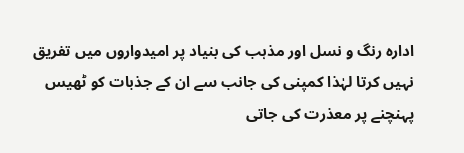ادارہ رنگ و نسل اور مذہب کی بنیاد پر امیدواروں میں تفریق نہیں کرتا لہٰذا کمپنی کی جانب سے ان کے جذبات کو ٹھیس پہنچنے پر معذرت کی جاتی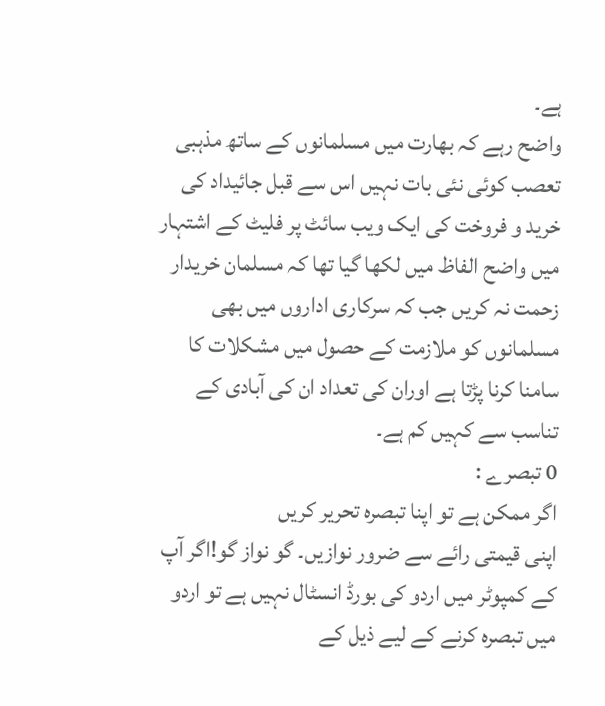ہے۔
واضح رہے کہ بھارت میں مسلمانوں کے ساتھ مذہبی تعصب کوئی نئی بات نہیں اس سے قبل جائیداد کی خرید و فروخت کی ایک ویب سائٹ پر فلیٹ کے اشتہار میں واضح الفاظ میں لکھا گیا تھا کہ مسلمان خریدار زحمت نہ کریں جب کہ سرکاری اداروں میں بھی مسلمانوں کو ملازمت کے حصول میں مشکلات کا سامنا کرنا پڑتا ہے اوران کی تعداد ان کی آبادی کے تناسب سے کہیں کم ہے۔
0 تبصرے :
اگر ممکن ہے تو اپنا تبصرہ تحریر کریں
اپنی قیمتی رائے سے ضرور نوازیں۔ گو نواز گو!اگر آپ کے کمپوٹر میں اردو کی بورڈ انسٹال نہیں ہے تو اردو میں تبصرہ کرنے کے لیے ذیل کے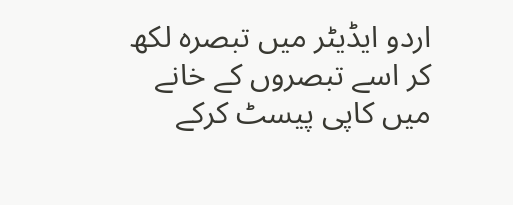اردو ایڈیٹر میں تبصرہ لکھ کر اسے تبصروں کے خانے میں کاپی پیسٹ کرکے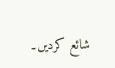شائع کردیں۔